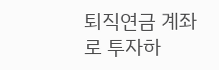퇴직연금 계좌로 투자하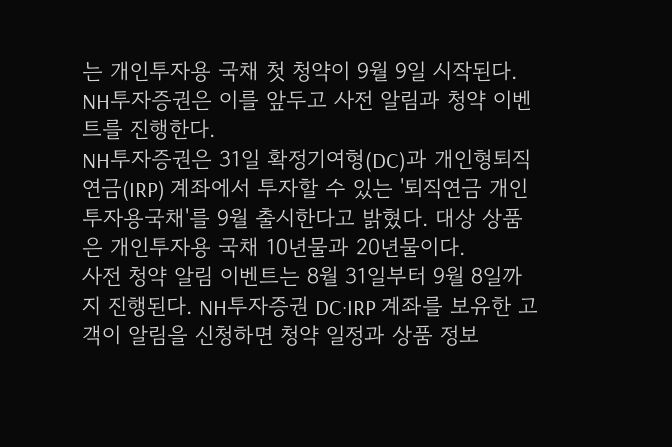는 개인투자용 국채 첫 청약이 9월 9일 시작된다. NH투자증권은 이를 앞두고 사전 알림과 청약 이벤트를 진행한다.
NH투자증권은 31일 확정기여형(DC)과 개인형퇴직연금(IRP) 계좌에서 투자할 수 있는 '퇴직연금 개인투자용국채'를 9월 출시한다고 밝혔다. 대상 상품은 개인투자용 국채 10년물과 20년물이다.
사전 청약 알림 이벤트는 8월 31일부터 9월 8일까지 진행된다. NH투자증권 DC·IRP 계좌를 보유한 고객이 알림을 신청하면 청약 일정과 상품 정보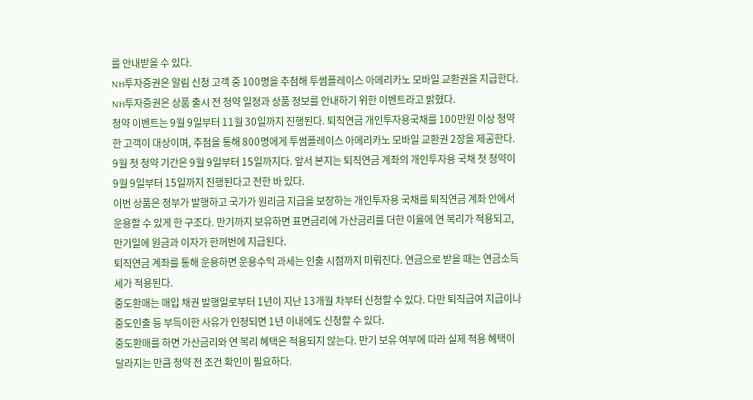를 안내받을 수 있다.
NH투자증권은 알림 신청 고객 중 100명을 추첨해 투썸플레이스 아메리카노 모바일 교환권을 지급한다. NH투자증권은 상품 출시 전 청약 일정과 상품 정보를 안내하기 위한 이벤트라고 밝혔다.
청약 이벤트는 9월 9일부터 11월 30일까지 진행된다. 퇴직연금 개인투자용국채를 100만원 이상 청약한 고객이 대상이며, 추첨을 통해 800명에게 투썸플레이스 아메리카노 모바일 교환권 2장을 제공한다.
9월 첫 청약 기간은 9월 9일부터 15일까지다. 앞서 본지는 퇴직연금 계좌의 개인투자용 국채 첫 청약이 9월 9일부터 15일까지 진행된다고 전한 바 있다.
이번 상품은 정부가 발행하고 국가가 원리금 지급을 보장하는 개인투자용 국채를 퇴직연금 계좌 안에서 운용할 수 있게 한 구조다. 만기까지 보유하면 표면금리에 가산금리를 더한 이율에 연 복리가 적용되고, 만기일에 원금과 이자가 한꺼번에 지급된다.
퇴직연금 계좌를 통해 운용하면 운용수익 과세는 인출 시점까지 미뤄진다. 연금으로 받을 때는 연금소득세가 적용된다.
중도환매는 매입 채권 발행일로부터 1년이 지난 13개월 차부터 신청할 수 있다. 다만 퇴직급여 지급이나 중도인출 등 부득이한 사유가 인정되면 1년 이내에도 신청할 수 있다.
중도환매를 하면 가산금리와 연 복리 혜택은 적용되지 않는다. 만기 보유 여부에 따라 실제 적용 혜택이 달라지는 만큼 청약 전 조건 확인이 필요하다.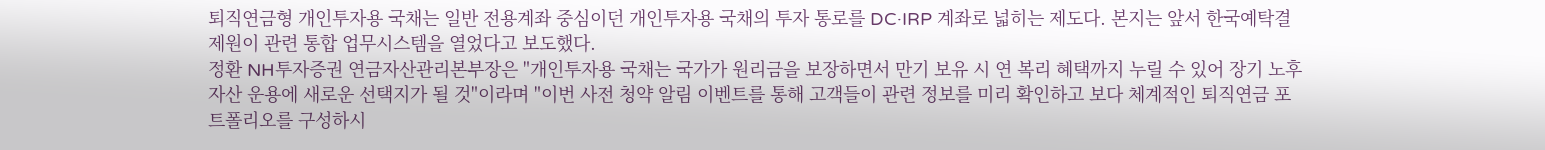퇴직연금형 개인투자용 국채는 일반 전용계좌 중심이던 개인투자용 국채의 투자 통로를 DC·IRP 계좌로 넓히는 제도다. 본지는 앞서 한국예탁결제원이 관련 통합 업무시스템을 열었다고 보도했다.
정환 NH투자증권 연금자산관리본부장은 "개인투자용 국채는 국가가 원리금을 보장하면서 만기 보유 시 연 복리 혜택까지 누릴 수 있어 장기 노후 자산 운용에 새로운 선택지가 될 것"이라며 "이번 사전 청약 알림 이벤트를 통해 고객들이 관련 정보를 미리 확인하고 보다 체계적인 퇴직연금 포트폴리오를 구성하시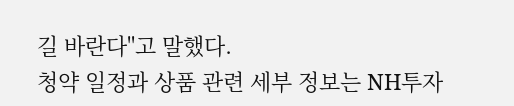길 바란다"고 말했다.
청약 일정과 상품 관련 세부 정보는 NH투자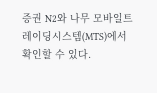증권 N2와 나무 모바일트레이딩시스템(MTS)에서 확인할 수 있다.